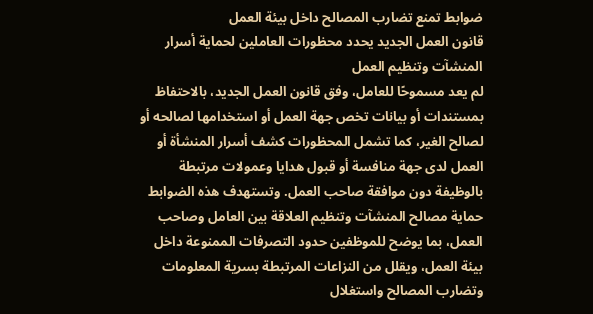ضوابط تمنع تضارب المصالح داخل بيئة العمل
قانون العمل الجديد يحدد محظورات العاملين لحماية أسرار المنشآت وتنظيم العمل
لم يعد مسموحًا للعامل، وفق قانون العمل الجديد، بالاحتفاظ بمستندات أو بيانات تخص جهة العمل أو استخدامها لصالحه أو لصالح الغير، كما تشمل المحظورات كشف أسرار المنشأة أو العمل لدى جهة منافسة أو قبول هدايا وعمولات مرتبطة بالوظيفة دون موافقة صاحب العمل. وتستهدف هذه الضوابط حماية مصالح المنشآت وتنظيم العلاقة بين العامل وصاحب العمل، بما يوضح للموظفين حدود التصرفات الممنوعة داخل بيئة العمل، ويقلل من النزاعات المرتبطة بسرية المعلومات وتضارب المصالح واستغلال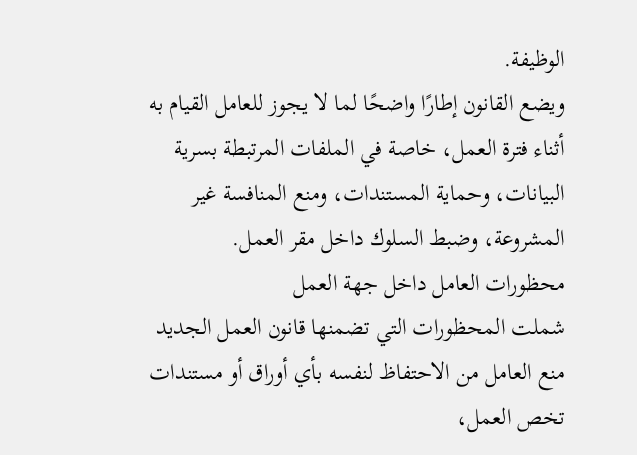الوظيفة.
ويضع القانون إطارًا واضحًا لما لا يجوز للعامل القيام به أثناء فترة العمل، خاصة في الملفات المرتبطة بسرية البيانات، وحماية المستندات، ومنع المنافسة غير المشروعة، وضبط السلوك داخل مقر العمل.
محظورات العامل داخل جهة العمل
شملت المحظورات التي تضمنها قانون العمل الجديد منع العامل من الاحتفاظ لنفسه بأي أوراق أو مستندات تخص العمل،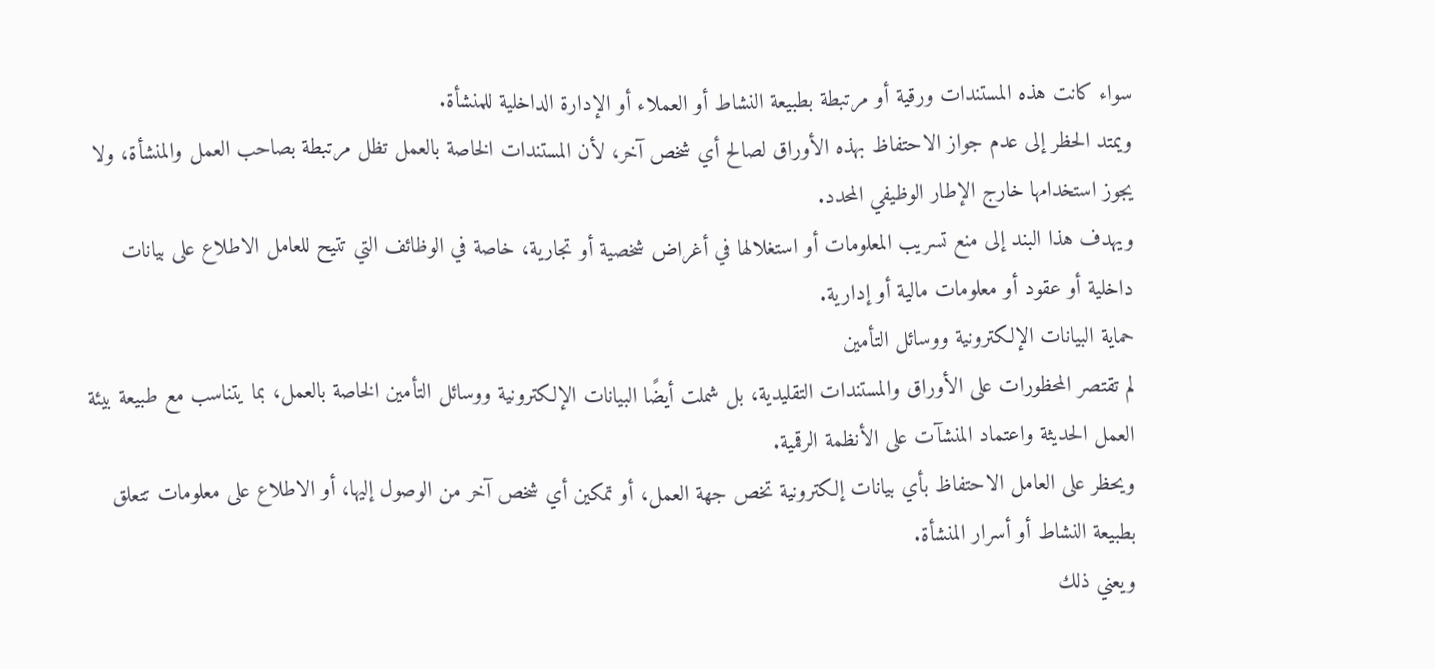سواء كانت هذه المستندات ورقية أو مرتبطة بطبيعة النشاط أو العملاء أو الإدارة الداخلية للمنشأة.
ويمتد الحظر إلى عدم جواز الاحتفاظ بهذه الأوراق لصالح أي شخص آخر، لأن المستندات الخاصة بالعمل تظل مرتبطة بصاحب العمل والمنشأة، ولا يجوز استخدامها خارج الإطار الوظيفي المحدد.
ويهدف هذا البند إلى منع تسريب المعلومات أو استغلالها في أغراض شخصية أو تجارية، خاصة في الوظائف التي تتيح للعامل الاطلاع على بيانات داخلية أو عقود أو معلومات مالية أو إدارية.
حماية البيانات الإلكترونية ووسائل التأمين
لم تقتصر المحظورات على الأوراق والمستندات التقليدية، بل شملت أيضًا البيانات الإلكترونية ووسائل التأمين الخاصة بالعمل، بما يتناسب مع طبيعة بيئة العمل الحديثة واعتماد المنشآت على الأنظمة الرقمية.
ويحظر على العامل الاحتفاظ بأي بيانات إلكترونية تخص جهة العمل، أو تمكين أي شخص آخر من الوصول إليها، أو الاطلاع على معلومات تتعلق بطبيعة النشاط أو أسرار المنشأة.
ويعني ذلك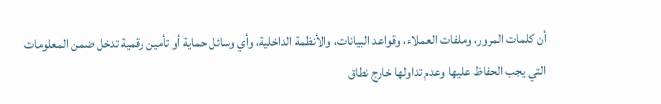أن كلمات المرور، وملفات العملاء، وقواعد البيانات، والأنظمة الداخلية، وأي وسائل حماية أو تأمين رقمية تدخل ضمن المعلومات التي يجب الحفاظ عليها وعدم تداولها خارج نطاق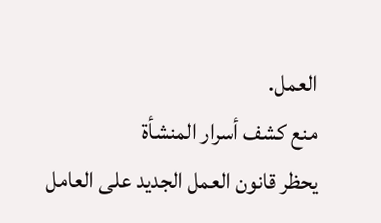العمل.
منع كشف أسرار المنشأة
يحظر قانون العمل الجديد على العامل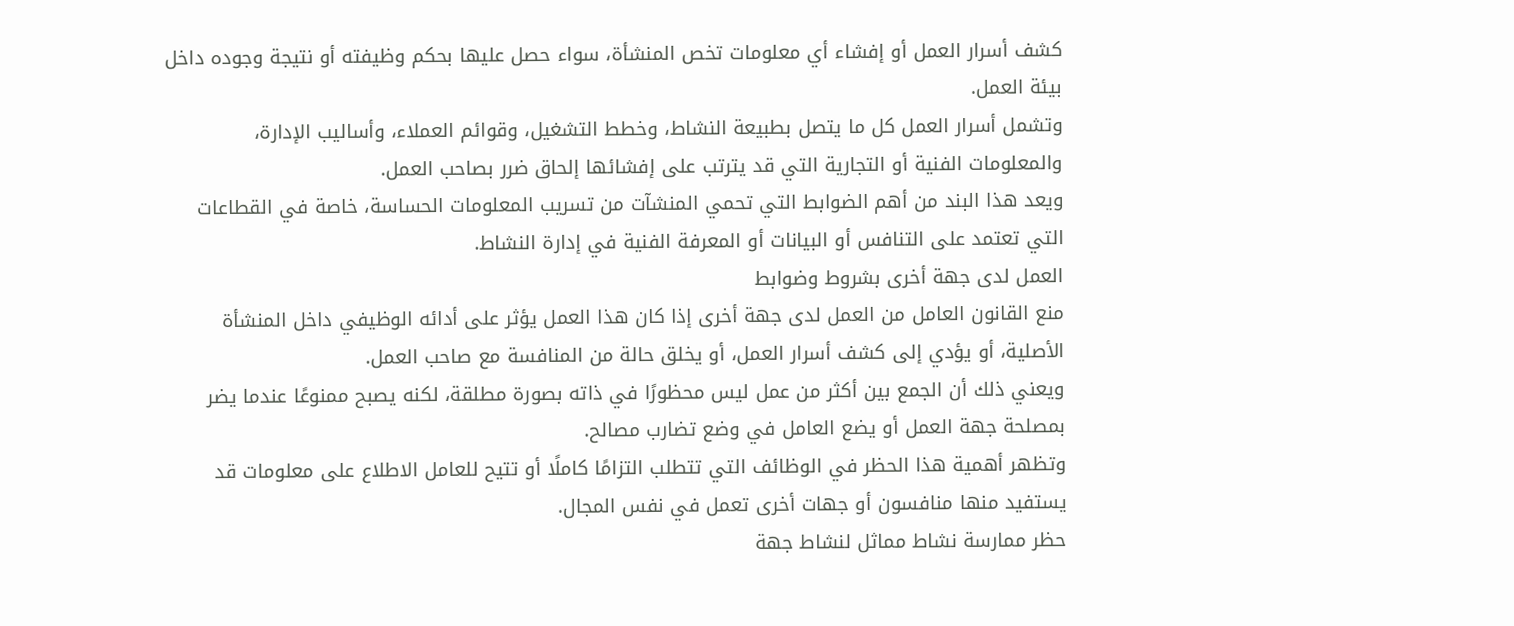كشف أسرار العمل أو إفشاء أي معلومات تخص المنشأة، سواء حصل عليها بحكم وظيفته أو نتيجة وجوده داخل بيئة العمل.
وتشمل أسرار العمل كل ما يتصل بطبيعة النشاط، وخطط التشغيل، وقوائم العملاء، وأساليب الإدارة، والمعلومات الفنية أو التجارية التي قد يترتب على إفشائها إلحاق ضرر بصاحب العمل.
ويعد هذا البند من أهم الضوابط التي تحمي المنشآت من تسريب المعلومات الحساسة، خاصة في القطاعات التي تعتمد على التنافس أو البيانات أو المعرفة الفنية في إدارة النشاط.
العمل لدى جهة أخرى بشروط وضوابط
منع القانون العامل من العمل لدى جهة أخرى إذا كان هذا العمل يؤثر على أدائه الوظيفي داخل المنشأة الأصلية، أو يؤدي إلى كشف أسرار العمل، أو يخلق حالة من المنافسة مع صاحب العمل.
ويعني ذلك أن الجمع بين أكثر من عمل ليس محظورًا في ذاته بصورة مطلقة، لكنه يصبح ممنوعًا عندما يضر بمصلحة جهة العمل أو يضع العامل في وضع تضارب مصالح.
وتظهر أهمية هذا الحظر في الوظائف التي تتطلب التزامًا كاملًا أو تتيح للعامل الاطلاع على معلومات قد يستفيد منها منافسون أو جهات أخرى تعمل في نفس المجال.
حظر ممارسة نشاط مماثل لنشاط جهة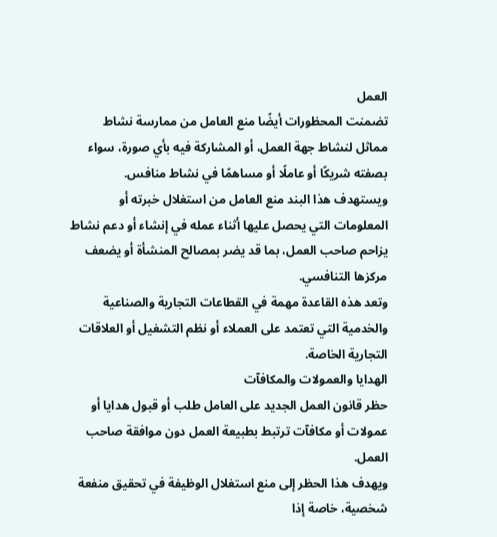العمل
تضمنت المحظورات أيضًا منع العامل من ممارسة نشاط مماثل لنشاط جهة العمل، أو المشاركة فيه بأي صورة، سواء بصفته شريكًا أو عاملًا أو مساهمًا في نشاط منافس.
ويستهدف هذا البند منع العامل من استغلال خبرته أو المعلومات التي يحصل عليها أثناء عمله في إنشاء أو دعم نشاط يزاحم صاحب العمل، بما قد يضر بمصالح المنشأة أو يضعف مركزها التنافسي.
وتعد هذه القاعدة مهمة في القطاعات التجارية والصناعية والخدمية التي تعتمد على العملاء أو نظم التشغيل أو العلاقات التجارية الخاصة.
الهدايا والعمولات والمكافآت
حظر قانون العمل الجديد على العامل طلب أو قبول هدايا أو عمولات أو مكافآت ترتبط بطبيعة العمل دون موافقة صاحب العمل.
ويهدف هذا الحظر إلى منع استغلال الوظيفة في تحقيق منفعة شخصية، خاصة إذا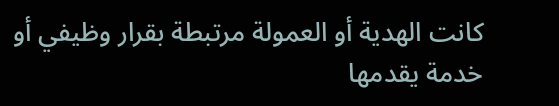كانت الهدية أو العمولة مرتبطة بقرار وظيفي أو خدمة يقدمها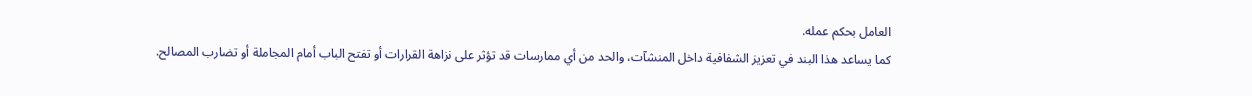العامل بحكم عمله.
كما يساعد هذا البند في تعزيز الشفافية داخل المنشآت، والحد من أي ممارسات قد تؤثر على نزاهة القرارات أو تفتح الباب أمام المجاملة أو تضارب المصالح.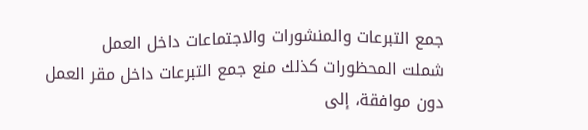جمع التبرعات والمنشورات والاجتماعات داخل العمل
شملت المحظورات كذلك منع جمع التبرعات داخل مقر العمل دون موافقة، إلى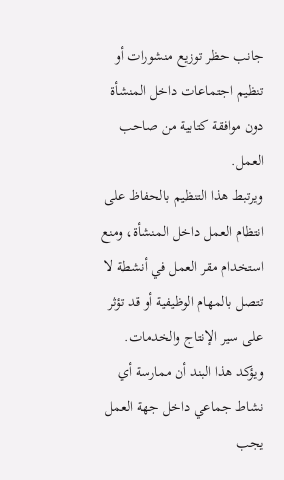جانب حظر توزيع منشورات أو تنظيم اجتماعات داخل المنشأة دون موافقة كتابية من صاحب العمل.
ويرتبط هذا التنظيم بالحفاظ على انتظام العمل داخل المنشأة، ومنع استخدام مقر العمل في أنشطة لا تتصل بالمهام الوظيفية أو قد تؤثر على سير الإنتاج والخدمات.
ويؤكد هذا البند أن ممارسة أي نشاط جماعي داخل جهة العمل يجب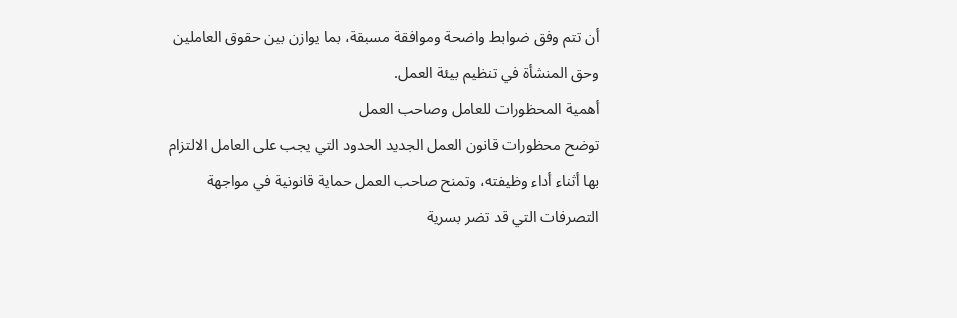أن تتم وفق ضوابط واضحة وموافقة مسبقة، بما يوازن بين حقوق العاملين وحق المنشأة في تنظيم بيئة العمل.
أهمية المحظورات للعامل وصاحب العمل
توضح محظورات قانون العمل الجديد الحدود التي يجب على العامل الالتزام بها أثناء أداء وظيفته، وتمنح صاحب العمل حماية قانونية في مواجهة التصرفات التي قد تضر بسرية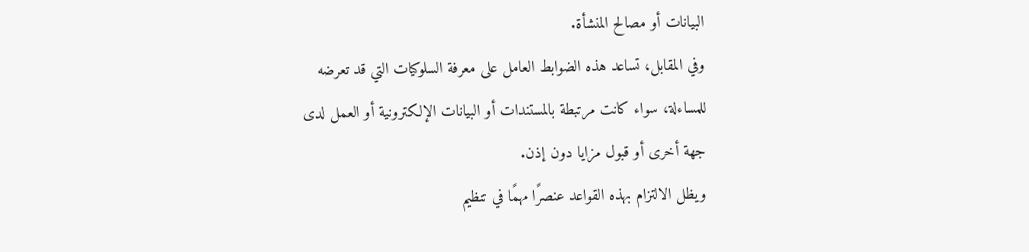البيانات أو مصالح المنشأة.
وفي المقابل، تساعد هذه الضوابط العامل على معرفة السلوكيات التي قد تعرضه للمساءلة، سواء كانت مرتبطة بالمستندات أو البيانات الإلكترونية أو العمل لدى جهة أخرى أو قبول مزايا دون إذن.
ويظل الالتزام بهذه القواعد عنصرًا مهمًا في تنظيم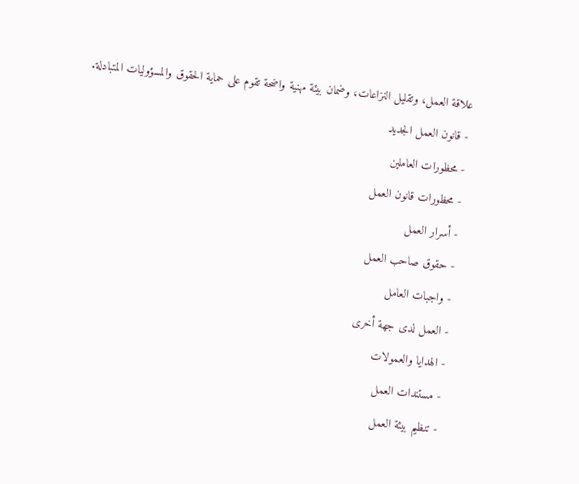علاقة العمل، وتقليل النزاعات، وضمان بيئة مهنية واضحة تقوم على حماية الحقوق والمسؤوليات المتبادلة.
- قانون العمل الجديد
- محظورات العاملين
- محظورات قانون العمل
- أسرار العمل
- حقوق صاحب العمل
- واجبات العامل
- العمل لدى جهة أخرى
- الهدايا والعمولات
- مستندات العمل
- تنظيم بيئة العمل